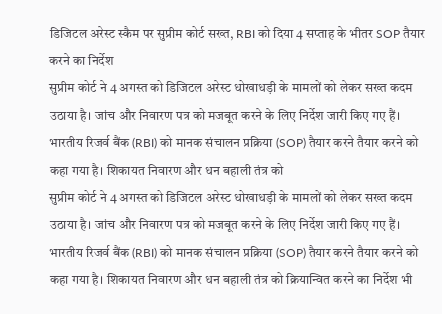डिजिटल अरेस्ट स्कैम पर सुप्रीम कोर्ट सख्त, RBI को दिया 4 सप्ताह के भीतर SOP तैयार करने का निर्देश
सुप्रीम कोर्ट ने 4 अगस्त को डिजिटल अरेस्ट धोखाधड़ी के मामलों को लेकर सख्त कदम उठाया है। जांच और निवारण पत्र को मजबूत करने के लिए निर्देश जारी किए गए हैं। भारतीय रिजर्व बैंक (RBI) को मानक संचालन प्रक्रिया (SOP) तैयार करने तैयार करने को कहा गया है। शिकायत निवारण और धन बहाली तंत्र को
सुप्रीम कोर्ट ने 4 अगस्त को डिजिटल अरेस्ट धोखाधड़ी के मामलों को लेकर सख्त कदम उठाया है। जांच और निवारण पत्र को मजबूत करने के लिए निर्देश जारी किए गए हैं। भारतीय रिजर्व बैंक (RBI) को मानक संचालन प्रक्रिया (SOP) तैयार करने तैयार करने को कहा गया है। शिकायत निवारण और धन बहाली तंत्र को क्रियान्वित करने का निर्देश भी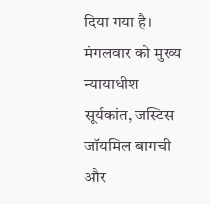दिया गया है।
मंगलवार को मुख्य न्यायाधीश सूर्यकांत, जस्टिस जॉयमिल बागची और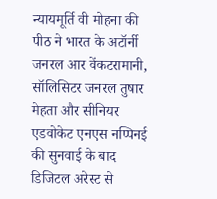न्यायमूर्ति वी मोहना की पीठ ने भारत के अटॉर्नी जनरल आर वेंकटरामानी, सॉलिसिटर जनरल तुषार मेहता और सीनियर एडवोकेट एनएस नप्पिनई की सुनवाई के बाद डिजिटल अरेस्ट से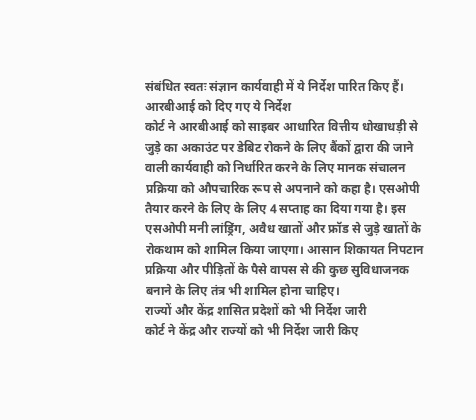संबंधित स्वतः संज्ञान कार्यवाही में ये निर्देश पारित किए हैं।
आरबीआई को दिए गए ये निर्देश
कोर्ट ने आरबीआई को साइबर आधारित वित्तीय धोखाधड़ी से जुड़े का अकाउंट पर डेबिट रोकने के लिए बैंकों द्वारा की जाने वाली कार्यवाही को निर्धारित करने के लिए मानक संचालन प्रक्रिया को औपचारिक रूप से अपनाने को कहा है। एसओपी तैयार करने के लिए के लिए 4 सप्ताह का दिया गया है। इस एसओपी मनी लांड्रिंग, अवैध खातों और फ्रॉड से जुड़े खातों के रोकथाम को शामिल किया जाएगा। आसान शिकायत निपटान प्रक्रिया और पीड़ितों के पैसे वापस से की कुछ सुविधाजनक बनाने के लिए तंत्र भी शामिल होना चाहिए।
राज्यों और केंद्र शासित प्रदेशों को भी निर्देश जारी
कोर्ट ने केंद्र और राज्यों को भी निर्देश जारी किए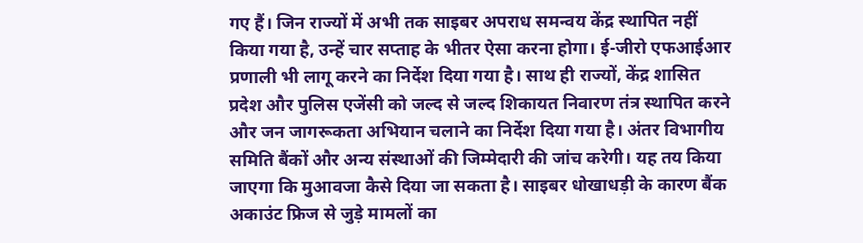गए हैं। जिन राज्यों में अभी तक साइबर अपराध समन्वय केंद्र स्थापित नहीं किया गया है, उन्हें चार सप्ताह के भीतर ऐसा करना होगा। ई-जीरो एफआईआर प्रणाली भी लागू करने का निर्देश दिया गया है। साथ ही राज्यों, केंद्र शासित प्रदेश और पुलिस एजेंसी को जल्द से जल्द शिकायत निवारण तंत्र स्थापित करने और जन जागरूकता अभियान चलाने का निर्देश दिया गया है। अंतर विभागीय समिति बैंकों और अन्य संस्थाओं की जिम्मेदारी की जांच करेगी। यह तय किया जाएगा कि मुआवजा कैसे दिया जा सकता है। साइबर धोखाधड़ी के कारण बैंक अकाउंट फ्रिज से जुड़े मामलों का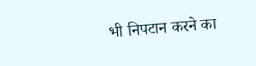भी निपटान करने का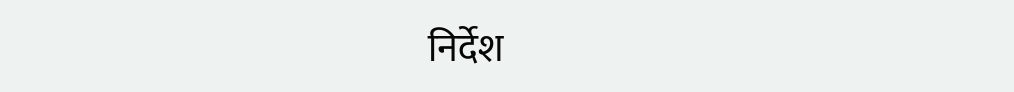निर्देश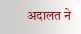अदालत ने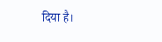दिया है।